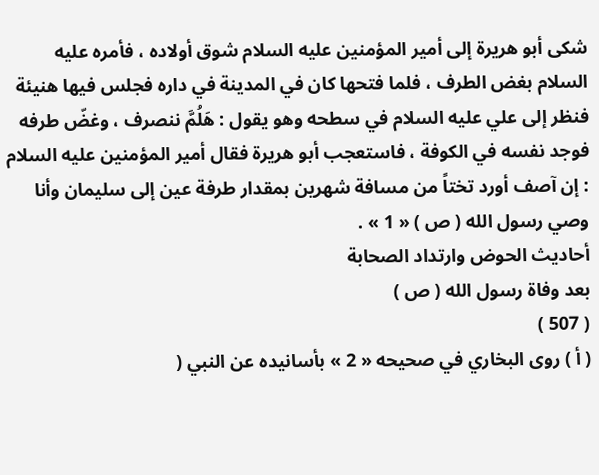شكى أبو هريرة إلى أمير المؤمنين عليه السلام شوق أولاده ، فأمره عليه السلام بغض الطرف ، فلما فتحها كان في المدينة في داره فجلس فيها هنيئة فنظر إلى علي عليه السلام في سطحه وهو يقول : هَلُمَّ ننصرف ، وغضّ طرفه فوجد نفسه في الكوفة ، فاستعجب أبو هريرة فقال أمير المؤمنين عليه السلام : إن آصف أورد تختاً من مسافة شهرين بمقدار طرفة عين إلى سليمان وأنا وصي رسول الله ( ص ) « 1 » .
أحاديث الحوض وارتداد الصحابة
بعد وفاة رسول الله ( ص )
( 507 )
( أ ) روى البخاري في صحيحه « 2 » بأسانيده عن النبي (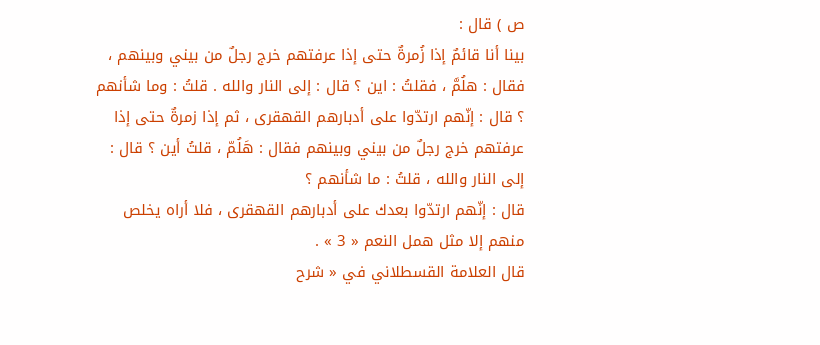ص ) قال :
بينا أنا قائمٌ إذا زُمرةٌ حتى إذا عرفتهم خرج رجلٌ من بيني وبينهم ، فقال : هلُمَّ ، فقلتُ : اين ؟ قال : إلى النار والله . قلتُ : وما شأنهم ؟ قال : إنّهم ارتدّوا على أدبارهم القهقرى ، ثم إذا زمرةٌ حتى إذا عرفتهم خرج رجلٌ من بيني وبينهم فقال : هَلُمّ ، قلتُ أين ؟ قال : إلى النار والله ، قلتُ : ما شأنهم ؟
قال : إنّهم ارتدّوا بعدك على أدبارهم القهقرى ، فلا أراه يخلص منهم إلا مثل همل النعم « 3 » .
قال العلامة القسطلاني في « شرح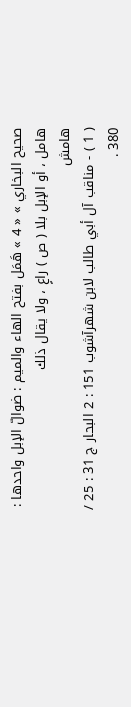صحيح البخاري » « 4 » هَمَل بفتح الهاء والميم : ضوالّ الإبل واحدها : هامل ، أو الإبل بلا ( ص ) راعٍ ، ولا يقال ذلك
هامش
( 1 ) - مناقب آل أبي طالب لابن شهرآشوب 151 : 2 البحار ج 31 : 25 / 380 .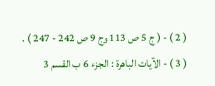( 2 ) - ( ج 5 ص 113 وج 9 ص 242 - 247 ) .
( 3 ) - الآيات الباهرة : الجزء 6 ب القسم 3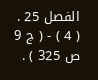الفصل 25 .
( 4 ) - ( ج 9 ص 325 ) .